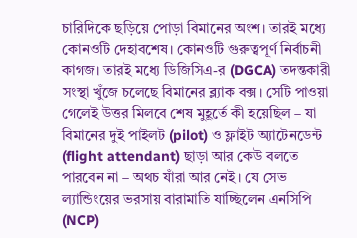চারিদিকে ছড়িয়ে পোড়া বিমানের অংশ। তারই মধ্যে কোনওটি দেহাবশেষ। কোনওটি গুরুত্বপূর্ণ নির্বাচনী কাগজ। তারই মধ্যে ডিজিসিএ-র (DGCA) তদন্তকারী সংস্থা খুঁজে চলেছে বিমানের ব্ল্যাক বক্স। সেটি পাওয়া গেলেই উত্তর মিলবে শেষ মুহূর্তে কী হয়েছিল – যা বিমানের দুই পাইলট (pilot) ও ফ্লাইট অ্যাটেনডেন্ট (flight attendant) ছাড়া আর কেউ বলতে পারবেন না – অথচ যাঁরা আর নেই। যে সেভ ল্যান্ডিংয়ের ভরসায় বারামাতি যাচ্ছিলেন এনসিপি (NCP)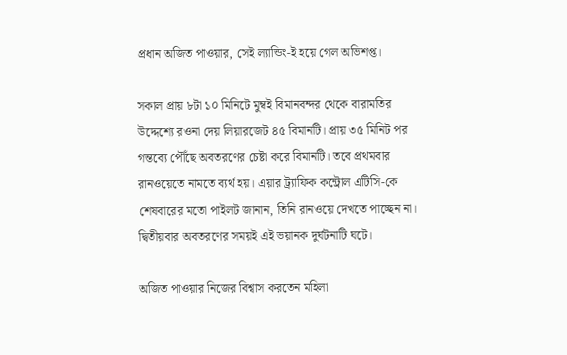প্রধান অজিত পাওয়ার, সেই ল্যান্ডিং-ই হয়ে গেল অভিশপ্ত।

সকাল প্রায় ৮টা ১০ মিনিটে মুম্বই বিমানবন্দর থেকে বারামতির উদ্দেশ্যে রওনা দেয় লিয়ারজেট ৪৫ বিমানটি। প্রায় ৩৫ মিনিট পর গন্তব্যে পৌঁছে অবতরণের চেষ্টা করে বিমানটি। তবে প্রথমবার রানওয়েতে নামতে ব্যর্থ হয়। এয়ার ট্র্যাফিক কন্ট্রোল এটিসি-কে শেষবারের মতো পাইলট জানান, তিনি রানওয়ে দেখতে পাচ্ছেন না। দ্বিতীয়বার অবতরণের সময়ই এই ভয়ানক দুর্ঘটনাটি ঘটে।

অজিত পাওয়ার নিজের বিশ্বাস করতেন মহিলা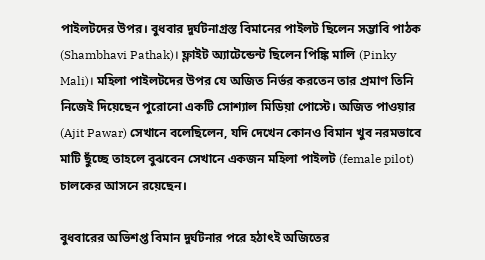পাইলটদের উপর। বুধবার দুর্ঘটনাগ্রস্ত বিমানের পাইলট ছিলেন সম্ভাবি পাঠক (Shambhavi Pathak)। ফ্লাইট অ্যাটেন্ডেন্ট ছিলেন পিঙ্কি মালি (Pinky Mali)। মহিলা পাইলটদের উপর যে অজিত নির্ভর করতেন তার প্রমাণ তিনি নিজেই দিয়েছেন পুরোনো একটি সোশ্যাল মিডিয়া পোস্টে। অজিত পাওয়ার (Ajit Pawar) সেখানে বলেছিলেন, যদি দেখেন কোনও বিমান খুব নরমভাবে মাটি ছুঁচ্ছে তাহলে বুঝবেন সেখানে একজন মহিলা পাইলট (female pilot) চালকের আসনে রয়েছেন।

বুধবারের অভিশপ্ত বিমান দুর্ঘটনার পরে হঠাৎই অজিতের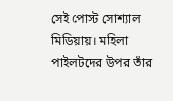সেই পোস্ট সোশ্যাল মিডিয়ায়। মহিলা পাইলটদের উপর তাঁর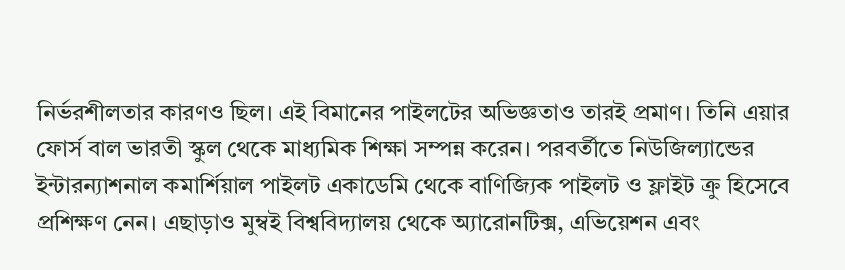নির্ভরশীলতার কারণও ছিল। এই বিমানের পাইলটের অভিজ্ঞতাও তারই প্রমাণ। তিনি এয়ার ফোর্স বাল ভারতী স্কুল থেকে মাধ্যমিক শিক্ষা সম্পন্ন করেন। পরবর্তীতে নিউজিল্যান্ডের ইন্টারন্যাশনাল কমার্শিয়াল পাইলট একাডেমি থেকে বাণিজ্যিক পাইলট ও ফ্লাইট ক্রু হিসেবে প্রশিক্ষণ নেন। এছাড়াও মুম্বই বিশ্ববিদ্যালয় থেকে অ্যারোনটিক্স, এভিয়েশন এবং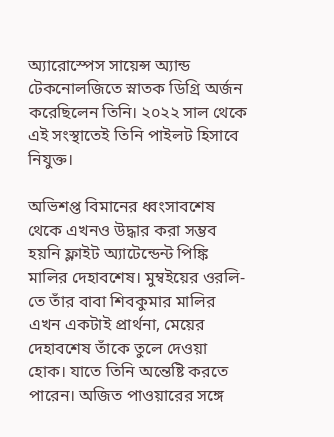অ্যারোস্পেস সায়েন্স অ্যান্ড টেকনোলজিতে স্নাতক ডিগ্রি অর্জন করেছিলেন তিনি। ২০২২ সাল থেকে এই সংস্থাতেই তিনি পাইলট হিসাবে নিযুক্ত।

অভিশপ্ত বিমানের ধ্বংসাবশেষ থেকে এখনও উদ্ধার করা সম্ভব হয়নি ফ্লাইট অ্যাটেন্ডেন্ট পিঙ্কি মালির দেহাবশেষ। মুম্বইয়ের ওরলি-তে তাঁর বাবা শিবকুমার মালির এখন একটাই প্রার্থনা, মেয়ের দেহাবশেষ তাঁকে তুলে দেওয়া হোক। যাতে তিনি অন্তেষ্টি করতে পারেন। অজিত পাওয়ারের সঙ্গে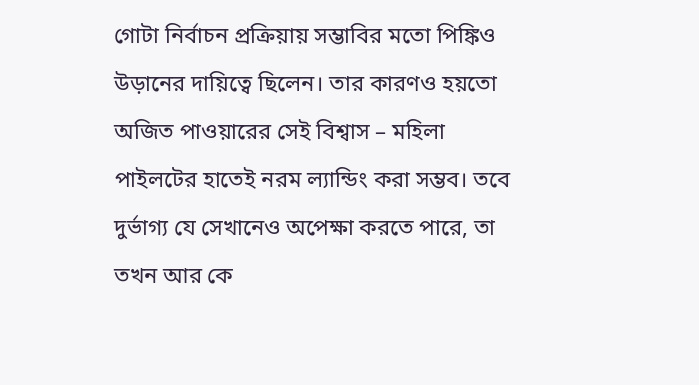গোটা নির্বাচন প্রক্রিয়ায় সম্ভাবির মতো পিঙ্কিও উড়ানের দায়িত্বে ছিলেন। তার কারণও হয়তো অজিত পাওয়ারের সেই বিশ্বাস – মহিলা পাইলটের হাতেই নরম ল্যান্ডিং করা সম্ভব। তবে দুর্ভাগ্য যে সেখানেও অপেক্ষা করতে পারে, তা তখন আর কে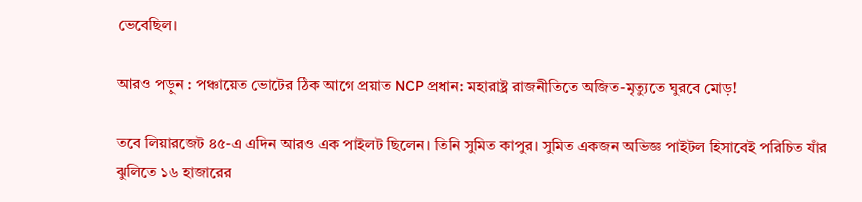ভেবেছিল।

আরও পড়ুন : পঞ্চায়েত ভোটের ঠিক আগে প্রয়াত NCP প্রধান: মহারাষ্ট্র রাজনীতিতে অজিত-মৃত্যুতে ঘুরবে মোড়!

তবে লিয়ারজেট ৪৫-এ এদিন আরও এক পাইলট ছিলেন। তিনি সুমিত কাপুর। সুমিত একজন অভিজ্ঞ পাইটল হিসাবেই পরিচিত যাঁর ঝুলিতে ১৬ হাজারের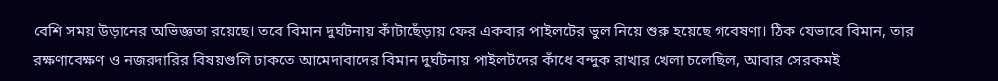বেশি সময় উড়ানের অভিজ্ঞতা রয়েছে। তবে বিমান দুর্ঘটনায় কাঁটাছেঁড়ায় ফের একবার পাইলটের ভুল নিয়ে শুরু হয়েছে গবেষণা। ঠিক যেভাবে বিমান, তার রক্ষণাবেক্ষণ ও নজরদারির বিষয়গুলি ঢাকতে আমেদাবাদের বিমান দুর্ঘটনায় পাইলটদের কাঁধে বন্দুক রাখার খেলা চলেছিল, আবার সেরকমই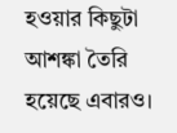হওয়ার কিছুটা আশঙ্কা তৈরি হয়েছে এবারও।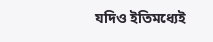যদিও ইতিমধ্যেই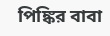পিঙ্কির বাবা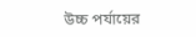উচ্চ পর্যায়ের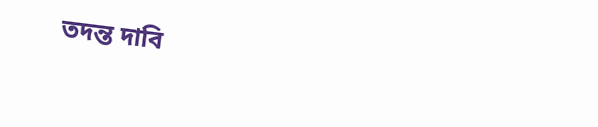তদন্ত দাবি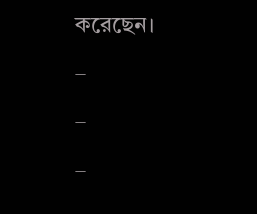করেছেন।

–

–

–